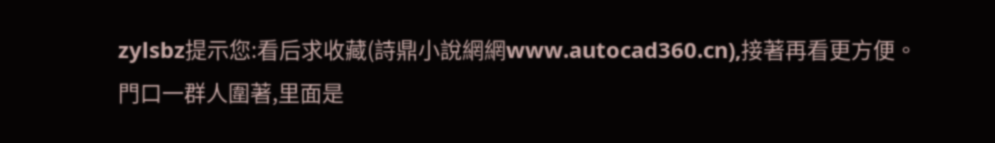zylsbz提示您:看后求收藏(詩鼎小說網網www.autocad360.cn),接著再看更方便。
門口一群人圍著,里面是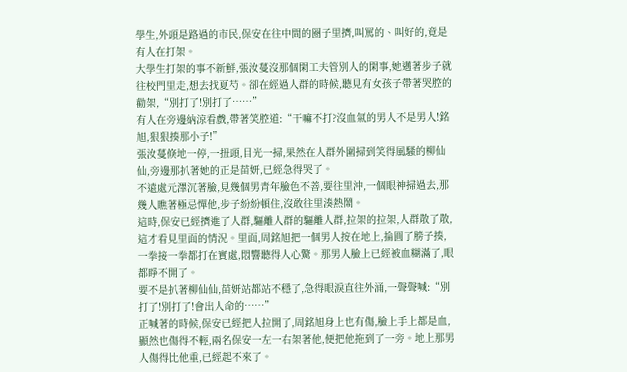學生,外頭是路過的市民,保安在往中間的圈子里擠,叫罵的、叫好的,竟是有人在打架。
大學生打架的事不新鮮,張汝蔓沒那個閑工夫管別人的閑事,她邁著步子就往校門里走,想去找夏芍。卻在經過人群的時候,聽見有女孩子帶著哭腔的勸架,“別打了!別打了……”
有人在旁邊納涼看戲,帶著笑腔道:“干嘛不打?沒血氣的男人不是男人!銘旭,狠狠揍那小子!”
張汝蔓倏地一停,一扭頭,目光一掃,果然在人群外圍掃到笑得風騷的柳仙仙,旁邊那扒著她的正是苗妍,已經急得哭了。
不遠處元澤沉著臉,見幾個男青年臉色不善,要往里沖,一個眼神掃過去,那幾人瞧著極忌憚他,步子紛紛頓住,沒敢往里湊熱鬧。
這時,保安已經擠進了人群,驅離人群的驅離人群,拉架的拉架,人群散了散,這才看見里面的情況。里面,周銘旭把一個男人按在地上,掄圓了膀子揍,一拳接一拳都打在實處,悶響聽得人心驚。那男人臉上已經被血糊滿了,眼都睜不開了。
要不是扒著柳仙仙,苗妍站都站不穩了,急得眼淚直往外涌,一聲聲喊:“別打了!別打了!會出人命的……”
正喊著的時候,保安已經把人拉開了,周銘旭身上也有傷,臉上手上都是血,顯然也傷得不輕,兩名保安一左一右架著他,便把他拖到了一旁。地上那男人傷得比他重,已經起不來了。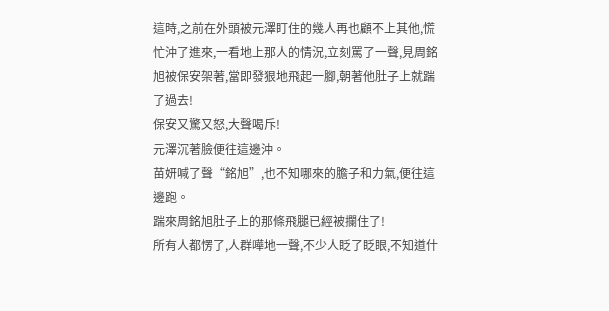這時,之前在外頭被元澤盯住的幾人再也顧不上其他,慌忙沖了進來,一看地上那人的情況,立刻罵了一聲,見周銘旭被保安架著,當即發狠地飛起一腳,朝著他肚子上就踹了過去!
保安又驚又怒,大聲喝斥!
元澤沉著臉便往這邊沖。
苗妍喊了聲“銘旭”,也不知哪來的膽子和力氣,便往這邊跑。
踹來周銘旭肚子上的那條飛腿已經被攔住了!
所有人都愣了,人群嘩地一聲,不少人眨了眨眼,不知道什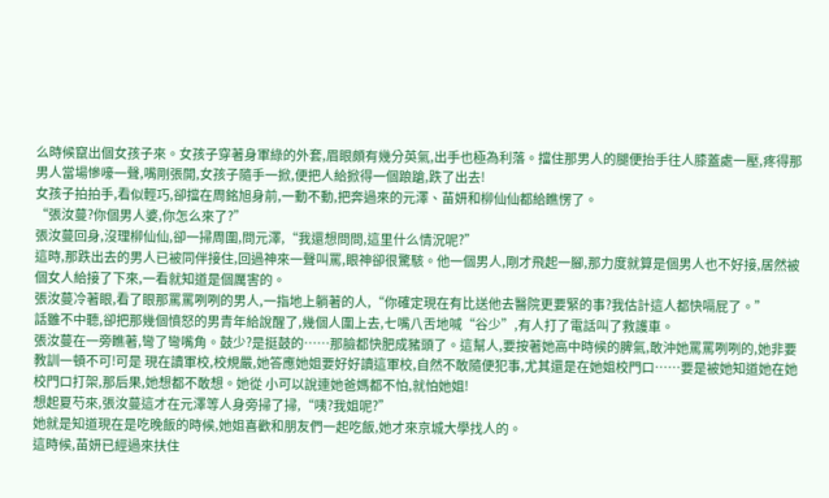么時候竄出個女孩子來。女孩子穿著身軍綠的外套,眉眼頗有幾分英氣,出手也極為利落。擋住那男人的腿便抬手往人膝蓋處一壓,疼得那男人當場慘嚎一聲,嘴剛張開,女孩子隨手一掀,便把人給掀得一個踉蹌,跌了出去!
女孩子拍拍手,看似輕巧,卻擋在周銘旭身前,一動不動,把奔過來的元澤、苗妍和柳仙仙都給瞧愣了。
“張汝蔓?你個男人婆,你怎么來了?”
張汝蔓回身,沒理柳仙仙,卻一掃周圍,問元澤,“我還想問問,這里什么情況呢?”
這時,那跌出去的男人已被同伴接住,回過神來一聲叫罵,眼神卻很驚駭。他一個男人,剛才飛起一腳,那力度就算是個男人也不好接,居然被個女人給接了下來,一看就知道是個厲害的。
張汝蔓冷著眼,看了眼那罵罵咧咧的男人,一指地上躺著的人,“你確定現在有比送他去醫院更要緊的事?我估計這人都快嗝屁了。”
話雖不中聽,卻把那幾個憤怒的男青年給說醒了,幾個人圍上去,七嘴八舌地喊“谷少”,有人打了電話叫了救護車。
張汝蔓在一旁瞧著,彎了彎嘴角。鼓少?是挺鼓的……那臉都快肥成豬頭了。這幫人,要按著她高中時候的脾氣,敢沖她罵罵咧咧的,她非要教訓一頓不可!可是 現在讀軍校,校規嚴,她答應她姐要好好讀這軍校,自然不敢隨便犯事,尤其還是在她姐校門口……要是被她知道她在她校門口打架,那后果,她想都不敢想。她從 小可以說連她爸媽都不怕,就怕她姐!
想起夏芍來,張汝蔓這才在元澤等人身旁掃了掃,“咦?我姐呢?”
她就是知道現在是吃晚飯的時候,她姐喜歡和朋友們一起吃飯,她才來京城大學找人的。
這時候,苗妍已經過來扶住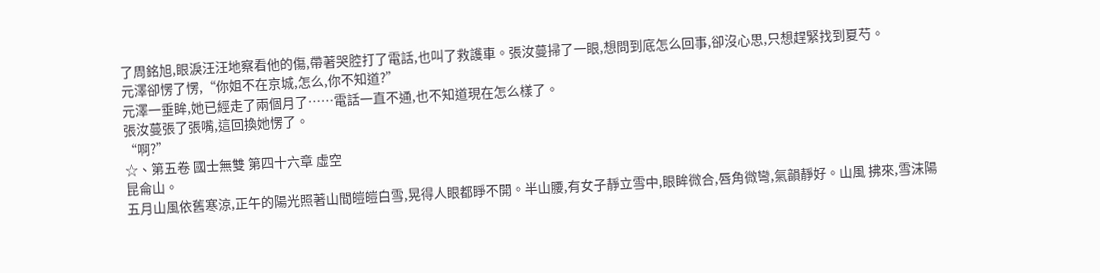了周銘旭,眼淚汪汪地察看他的傷,帶著哭腔打了電話,也叫了救護車。張汝蔓掃了一眼,想問到底怎么回事,卻沒心思,只想趕緊找到夏芍。
元澤卻愣了愣,“你姐不在京城,怎么,你不知道?”
元澤一垂眸,她已經走了兩個月了……電話一直不通,也不知道現在怎么樣了。
張汝蔓張了張嘴,這回換她愣了。
“啊?”
☆、第五卷 國士無雙 第四十六章 虛空
昆侖山。
五月山風依舊寒涼,正午的陽光照著山間皚皚白雪,晃得人眼都睜不開。半山腰,有女子靜立雪中,眼眸微合,唇角微彎,氣韻靜好。山風 拂來,雪沫陽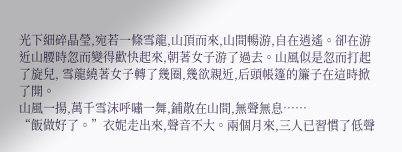光下細碎晶瑩,宛若一條雪龍,山頂而來,山間暢游,自在逍遙。卻在游近山腰時忽而變得歡快起來,朝著女子游了過去。山風似是忽而打起了旋兒, 雪龍繞著女子轉了幾圈,幾欲親近,后頭帳篷的簾子在這時掀了開。
山風一揚,萬千雪沫呼嘯一舞,鋪散在山間,無聲無息……
“飯做好了。”衣妮走出來,聲音不大。兩個月來,三人已習慣了低聲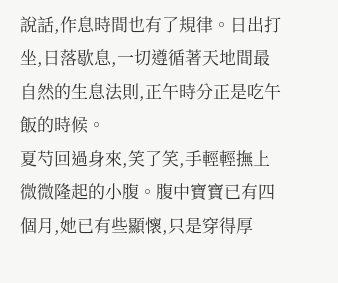說話,作息時間也有了規律。日出打坐,日落歇息,一切遵循著天地間最自然的生息法則,正午時分正是吃午飯的時候。
夏芍回過身來,笑了笑,手輕輕撫上微微隆起的小腹。腹中寶寶已有四個月,她已有些顯懷,只是穿得厚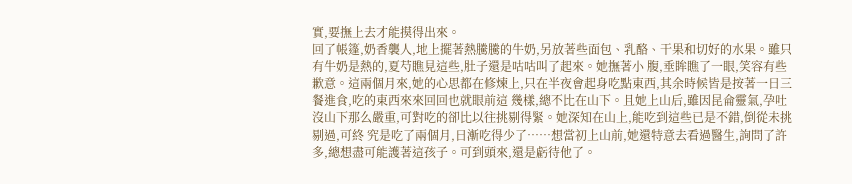實,要撫上去才能摸得出來。
回了帳篷,奶香襲人,地上擺著熱騰騰的牛奶,另放著些面包、乳酪、干果和切好的水果。雖只有牛奶是熱的,夏芍瞧見這些,肚子還是咕咕叫了起來。她撫著小 腹,垂眸瞧了一眼,笑容有些歉意。這兩個月來,她的心思都在修煉上,只在半夜會起身吃點東西,其余時候皆是按著一日三餐進食,吃的東西來來回回也就眼前這 幾樣,總不比在山下。且她上山后,雖因昆侖靈氣,孕吐沒山下那么嚴重,可對吃的卻比以往挑剔得緊。她深知在山上,能吃到這些已是不錯,倒從未挑剔過,可終 究是吃了兩個月,日漸吃得少了……想當初上山前,她還特意去看過醫生,詢問了許多,總想盡可能護著這孩子。可到頭來,還是虧待他了。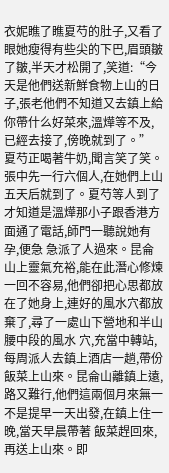衣妮瞧了瞧夏芍的肚子,又看了眼她瘦得有些尖的下巴,眉頭皺了皺,半天才松開了,笑道:“今天是他們送新鮮食物上山的日子,張老他們不知道又去鎮上給你帶什么好菜來,溫燁等不及,已經去接了,傍晚就到了。”
夏芍正喝著牛奶,聞言笑了笑。張中先一行六個人,在她們上山五天后就到了。夏芍等人到了才知道是溫燁那小子跟香港方面通了電話,師門一聽說她有孕,便急 急派了人過來。昆侖山上靈氣充裕,能在此潛心修煉一回不容易,他們卻把心思都放在了她身上,連好的風水穴都放棄了,尋了一處山下營地和半山腰中段的風水 穴,充當中轉站,每周派人去鎮上酒店一趟,帶份飯菜上山來。昆侖山離鎮上遠,路又難行,他們這兩個月來無一不是提早一天出發,在鎮上住一晚,當天早晨帶著 飯菜趕回來,再送上山來。即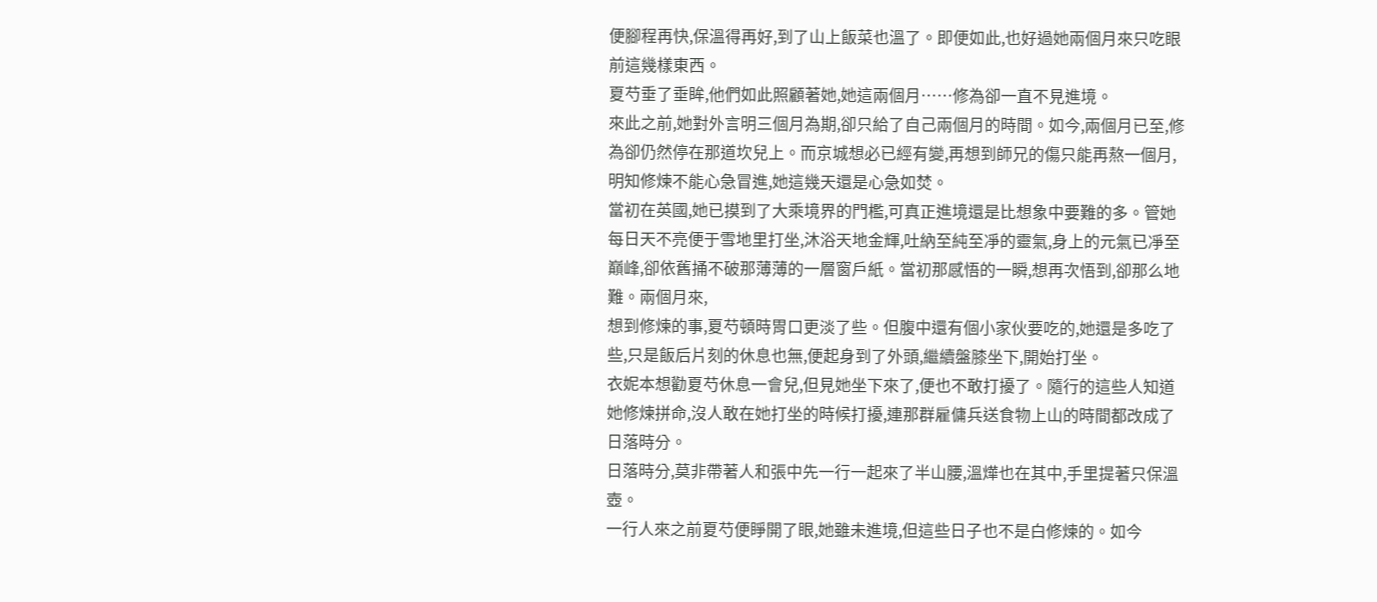便腳程再快,保溫得再好,到了山上飯菜也溫了。即便如此,也好過她兩個月來只吃眼前這幾樣東西。
夏芍垂了垂眸,他們如此照顧著她,她這兩個月……修為卻一直不見進境。
來此之前,她對外言明三個月為期,卻只給了自己兩個月的時間。如今,兩個月已至,修為卻仍然停在那道坎兒上。而京城想必已經有變,再想到師兄的傷只能再熬一個月,明知修煉不能心急冒進,她這幾天還是心急如焚。
當初在英國,她已摸到了大乘境界的門檻,可真正進境還是比想象中要難的多。管她每日天不亮便于雪地里打坐,沐浴天地金輝,吐納至純至凈的靈氣,身上的元氣已凈至巔峰,卻依舊捅不破那薄薄的一層窗戶紙。當初那感悟的一瞬,想再次悟到,卻那么地難。兩個月來,
想到修煉的事,夏芍頓時胃口更淡了些。但腹中還有個小家伙要吃的,她還是多吃了些,只是飯后片刻的休息也無,便起身到了外頭,繼續盤膝坐下,開始打坐。
衣妮本想勸夏芍休息一會兒,但見她坐下來了,便也不敢打擾了。隨行的這些人知道她修煉拼命,沒人敢在她打坐的時候打擾,連那群雇傭兵送食物上山的時間都改成了日落時分。
日落時分,莫非帶著人和張中先一行一起來了半山腰,溫燁也在其中,手里提著只保溫壺。
一行人來之前夏芍便睜開了眼,她雖未進境,但這些日子也不是白修煉的。如今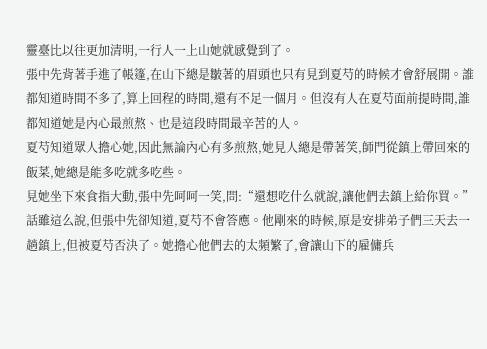靈臺比以往更加清明,一行人一上山她就感覺到了。
張中先背著手進了帳篷,在山下總是皺著的眉頭也只有見到夏芍的時候才會舒展開。誰都知道時間不多了,算上回程的時間,還有不足一個月。但沒有人在夏芍面前提時間,誰都知道她是內心最煎熬、也是這段時間最辛苦的人。
夏芍知道眾人擔心她,因此無論內心有多煎熬,她見人總是帶著笑,師門從鎮上帶回來的飯菜,她總是能多吃就多吃些。
見她坐下來食指大動,張中先呵呵一笑,問:“還想吃什么就說,讓他們去鎮上給你買。”
話雖這么說,但張中先卻知道,夏芍不會答應。他剛來的時候,原是安排弟子們三天去一趟鎮上,但被夏芍否決了。她擔心他們去的太頻繁了,會讓山下的雇傭兵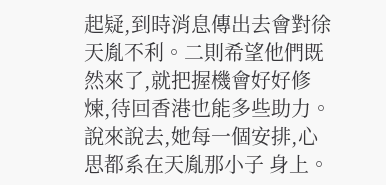起疑,到時消息傳出去會對徐天胤不利。二則希望他們既然來了,就把握機會好好修煉,待回香港也能多些助力。說來說去,她每一個安排,心思都系在天胤那小子 身上。